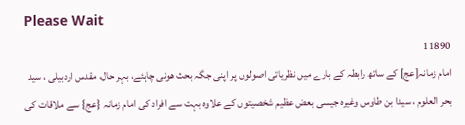Please Wait
11890
امام زمانہ[عج] کے ساتھ رابطہ کے بارے میں نظریاتی اصولوں پر اپنی جگہ بحث ھونی چاہئے، بہر حال، مقدس اردبیلی ، سید بحر العلوم ، سیدا بن طاوس وغیرہ جیسی بعض عظیم شخصیتوں کے علاوہ بہت سے افراد کی امام زمانہ {عج} سے ملاقات کی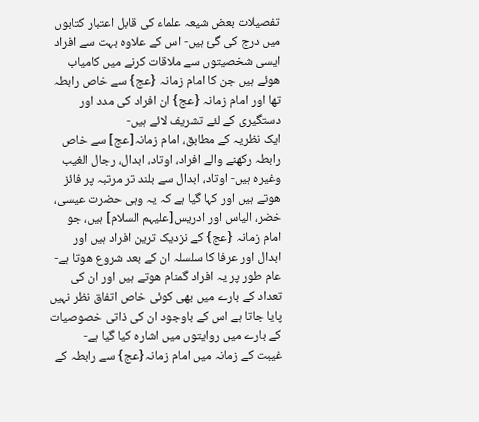تفصیلات بعض شیعہ علماء کی قابل اعتبار کتابوں میں درج کی گئ ہیں- اس کے علاوہ بہت سے افراد ایسی شخصیتوں سے ملاقات کرنے میں کامیاب ھوئے ہیں جن کا امام زمانہ {عج} سے خاص رابطہ تھا اور امام زمانہ {عج} ان افراد کی مدد اور دستگیری کے لئے تشریف لائے ہیں-
ایک نظریہ کے مطابق، امام زمانہ[عج] سے خاص رابطہ رکھنے والے افراد، اوتاد، ابدال، رجال الغیب وغیرہ ہیں- اوتاد، ابدال سے بلند تر مرتبہ پر فائز ھوتے ہیں اور کہا گیا ہے کہ یہ وہی حضرت عیسی، خضر، الیاس اور ادریس[علیہم السلام] ہیں، جو امام زمانہ {عج} کے نزدیک ترین افراد ہیں اور ابدال اور عرفا کا سلسلہ ان کے بعد شروع ھوتا ہے- عام طور پر یہ افراد گمنام ھوتے ہیں اور ان کی تعداد کے بارے میں بھی کوئی خاص اتفاق نظر نہیں پایا جاتا ہے اس کے باوجود ان کی ذاتی خصوصیات کے بارے میں روایتوں میں اشارہ کیا گیا ہے-
غیبت کے زمانہ میں امام زمانہ{عج} سے رابطہ کے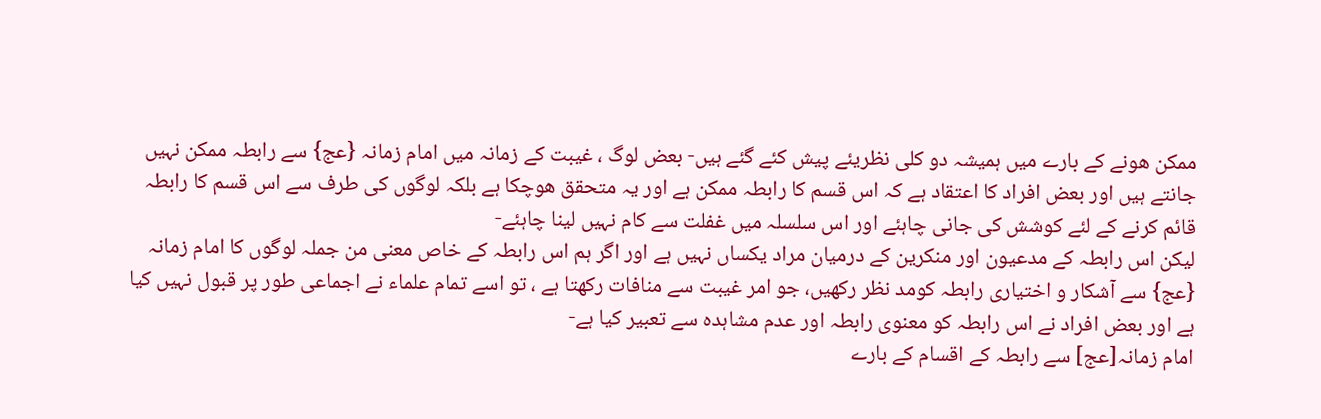ممکن ھونے کے بارے میں ہمیشہ دو کلی نظریئے پیش کئے گئے ہیں- بعض لوگ ، غیبت کے زمانہ میں امام زمانہ {عج} سے رابطہ ممکن نہیں جانتے ہیں اور بعض افراد کا اعتقاد ہے کہ اس قسم کا رابطہ ممکن ہے اور یہ متحقق ھوچکا ہے بلکہ لوگوں کی طرف سے اس قسم کا رابطہ قائم کرنے کے لئے کوشش کی جانی چاہئے اور اس سلسلہ میں غفلت سے کام نہیں لینا چاہئے-
لیکن اس رابطہ کے مدعیون اور منکرین کے درمیان مراد یکساں نہیں ہے اور اگر ہم اس رابطہ کے خاص معنی من جملہ لوگوں کا امام زمانہ {عج} سے آشکار و اختیاری رابطہ کومد نظر رکھیں، جو امر غیبت سے منافات رکھتا ہے ، تو اسے تمام علماء نے اجماعی طور پر قبول نہیں کیا ہے اور بعض افراد نے اس رابطہ کو معنوی رابطہ اور عدم مشاہدہ سے تعبیر کیا ہے-
امام زمانہ[عج] سے رابطہ کے اقسام کے بارے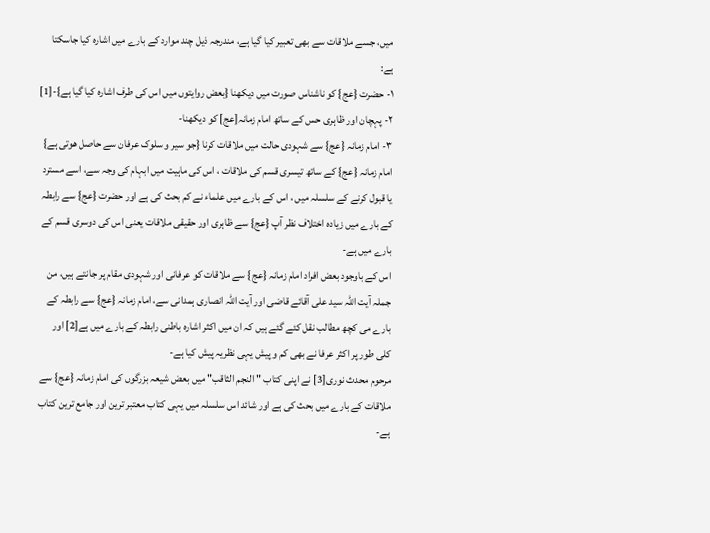میں، جسے ملاقات سے بھی تعبیر کیا گیا ہے، مندرجہ ذیل چند موارد کے بارے میں اشارہ کیا جاسکتا ہے:
۱- حضرت {عج} کو ناشناس صورت میں دیکھنا {بعض روایتوں میں اس کی طرف اشارہ کیا گیا ہے}-[1]
۲- پہچان اور ظاہری حس کے ساتھ امام زمانہ[عج] کو دیکھنا-
۳- امام زمانہ {عج} سے شہودی حالت میں ملاقات کرنا {جو سیر و سلوک عرفان سے حاصل ھوتی ہے}
امام زمانہ {عج} کے ساتھ تیسری قسم کی ملاقات ، اس کی ماہیت میں ابہام کی وجہ سے، اسے مسترد یا قبول کرنے کے سلسلہ میں ، اس کے بارے میں علماء نے کم بحث کی ہے اور حضرت {عج} سے رابطہ کے بارے میں زیادہ اختلاف نظر آپ {عج} سے ظاہری اور حقیقی ملاقات یعنی اس کی دوسری قسم کے بارے میں ہے-
اس کے باوجود بعض افراد امام زمانہ {عج} سے ملاقات کو عرفانی اور شہودی مقام پر جانتے ہیں، من جملہ آیت اللہ سید علی آقائے قاضی اور آیت اللہ انصاری ہمدانی سے، امام زمانہ {عج} سے رابطہ کے بارے می کچھ مطالب نقل کئے گئے ہیں کہ ان میں اکثر اشارہ باطنی رابطہ کے بارے میں ہے[2] اور کلی طور پر اکثر عرفا نے بھی کم و پیش یہی نظریہ پیش کیا ہے-
مرحوم محدث نوری[3] نے اپنی کتاب " النجم الثاقب" میں بعض شیعہ بزرگوں کی امام زمانہ {عج} سے ملاقات کے بارے میں بحث کی ہے اور شائد اس سلسلہ میں یہی کتاب معتبر ترین اور جامع ترین کتاب ہے-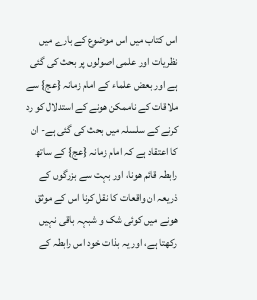اس کتاب میں اس موضوع کے بارے میں نظریات اور علمی اصولوں پر بحث کی گئی ہے اور بعض علماء کے امام زمانہ {عج} سے ملاقات کے ناممکن ھونے کے استدلال کو رد کرنے کے سلسلہ میں بحث کی گئی ہے- ان کا اعتقاد ہے کہ امام زمانہ {عج} کے ساتھ رابطہ قائم ھونا، اور بہت سے بزرگوں کے ذریعہ ان واقعات کا نقل کرنا اس کے موثق ھونے میں کوئی شک و شبہہ باقی نہیں رکھتا ہے، اور یہ بذات خود اس رابطہ کے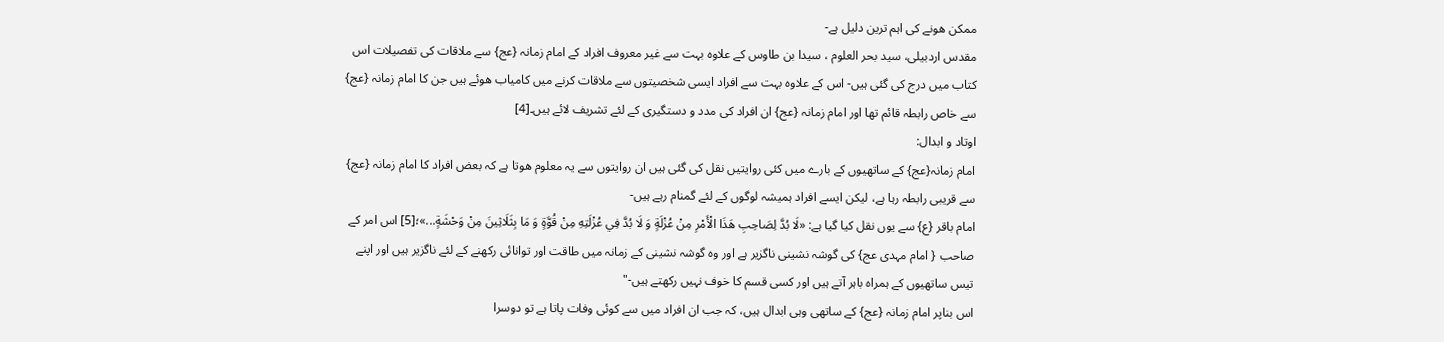ممکن ھونے کی اہم ترین دلیل ہے-
مقدس اردبیلی، سید بحر العلوم ، سیدا بن طاوس کے علاوہ بہت سے غیر معروف افراد کے امام زمانہ {عج} سے ملاقات کی تفصیلات اس کتاب میں درج کی گئی ہیں- اس کے علاوہ بہت سے افراد ایسی شخصیتوں سے ملاقات کرنے میں کامیاب ھوئے ہیں جن کا امام زمانہ {عج} سے خاص رابطہ قائم تھا اور امام زمانہ {عج} ان افراد کی مدد و دستگیری کے لئے تشریف لائے ہیں۔[4]
اوتاد و ابدال:
امام زمانہ{عج} کے ساتھیوں کے بارے میں کئی روایتیں نقل کی گئی ہیں ان روایتوں سے یہ معلوم ھوتا ہے کہ بعض افراد کا امام زمانہ {عج} سے قریبی رابطہ رہا ہے، لیکن ایسے افراد ہمیشہ لوگوں کے لئے گمنام رہے ہیں-
امام باقر {ع} سے یوں نقل کیا گیا ہے: «لَا بُدَّ لِصَاحِبِ هَذَا الْأَمْرِ مِنْ عُزْلَةٍ وَ لَا بُدَّ فِي عُزْلَتِهِ مِنْ قُوَّةٍ وَ مَا بِثَلَاثِينَ مِنْ وَحْشَةٍ...»؛[5] اس امر کے صاحب { امام مہدی عج} کی گوشہ نشینی ناگزیر ہے اور وہ گوشہ نشینی کے زمانہ میں طاقت اور توانائی رکھنے کے لئے ناگزیر ہیں اور اپنے تیس ساتھیوں کے ہمراہ باہر آتے ہیں اور کسی قسم کا خوف نہیں رکھتے ہیں-"
اس بناپر امام زمانہ {عج} کے ساتھی وہی ابدال ہیں، کہ جب ان افراد میں سے کوئی وفات پاتا ہے تو دوسرا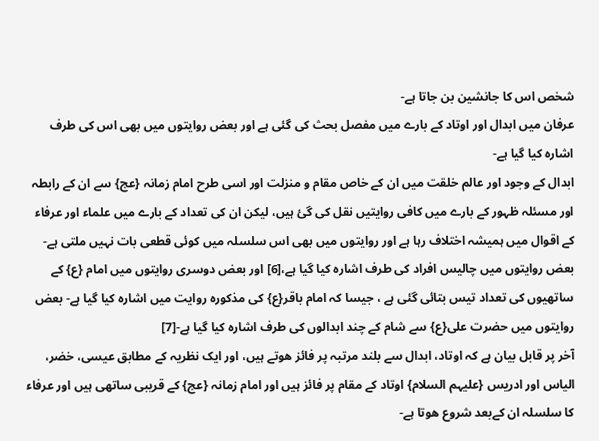شخص اس کا جانشین بن جاتا ہے-
عرفان میں ابدال اور اوتاد کے بارے میں مفصل بحث کی گئی ہے اور بعض روایتوں میں بھی اس کی طرف اشارہ کیا گیا ہے-
ابدال کے وجود اور عالم خلقت میں ان کے خاص مقام و منزلت اور اسی طرح امام زمانہ {عج} سے ان کے رابطہ اور مسئلہ ظہور کے بارے میں کافی روایتیں نقل کی گئ ہیں، لیکن ان کی تعداد کے بارے میں علماء اور عرفاء کے اقوال میں ہمیشہ اختلاف رہا ہے اور روایتوں میں بھی اس سلسلہ میں کوئی قطعی بات نہیں ملتی ہے- بعض روایتوں میں چالیس افراد کی طرف اشارہ کیا گیا ہے،[6] اور بعض دوسری روایتوں میں امام {ع} کے ساتھیوں کی تعداد تیس بتائی گئی ہے ، جیسا کہ امام باقر{ع} کی مذکورہ روایت میں اشارہ کیا گیا ہے- بعض روایتوں میں حضرت علی{ع} سے شام کے چند ابدالوں کی طرف اشارہ کیا گیا ہے-[7]
آخر پر قابل بیان ہے کہ اوتاد، ابدال سے بلند مرتبہ پر فائز ھوتے ہیں، اور ایک نظریہ کے مطابق عیسی، خضر، الیاس اور ادریس {علیہم السلام} اوتاد کے مقام پر فائز ہیں اور امام زمانہ {عج} کے قریبی ساتھی ہیں اور عرفاء کا سلسلہ ان کےبعد شروع ھوتا ہے-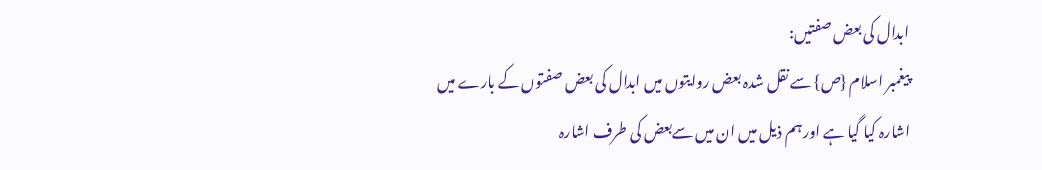ابدال کی بعض صفتیں:
پیغمبر اسلام {ص} سے نقل شدہ بعض روایتوں میں ابدال کی بعض صفتوں کے بارے میں اشارہ کیا گیا ہے اور ہم ذیل میں ان میں سےبعض کی طرف اشارہ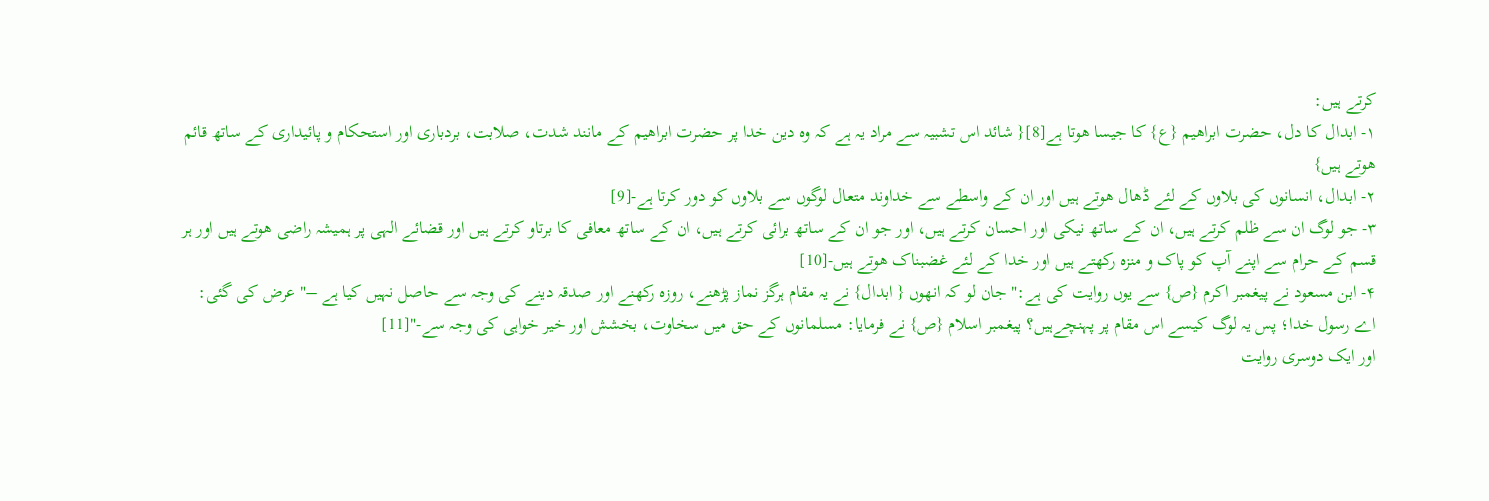کرتے ہیں:
۱- ابدال کا دل، حضرت ابراھیم {ع} کا جیسا ھوتا ہے[8]{ شائد اس تشبیہ سے مراد یہ ہے کہ وہ دین خدا پر حضرت ابراھیم کے مانند شدت، صلابت، بردباری اور استحکام و پائیداری کے ساتھ قائم ھوتے ہیں}
۲- ابدال، انسانوں کی بلاوں کے لئے ڈھال ھوتے ہیں اور ان کے واسطے سے خداوند متعال لوگوں سے بلاوں کو دور کرتا ہے-[9]
۳- جو لوگ ان سے ظلم کرتے ہیں، ان کے ساتھ نیکی اور احسان کرتے ہیں، اور جو ان کے ساتھ برائی کرتے ہیں، ان کے ساتھ معافی کا برتاو کرتے ہیں اور قضائے الہی پر ہمیشہ راضی ھوتے ہیں اور ہر قسم کے حرام سے اپنے آپ کو پاک و منزہ رکھتے ہیں اور خدا کے لئے غضبناک ھوتے ہیں-[10]
۴- ابن مسعود نے پیغمبر اکرم {ص} سے یوں روایت کی ہے:" جان لو کہ انھوں { ابدال} نے یہ مقام ہرگز نماز پڑھنے، روزہ رکھنے اور صدقہ دینے کی وجہ سے حاصل نہیں کیا ہے –" عرض کی گئی: اے رسول خدا؛ پس یہ لوگ کیسے اس مقام پر پہنچےہیں؟ پیغمبر اسلام {ص} نے فرمایا: مسلمانوں کے حق میں سخاوت، بخشش اور خیر خواہی کی وجہ سے-"[11]
اور ایک دوسری روایت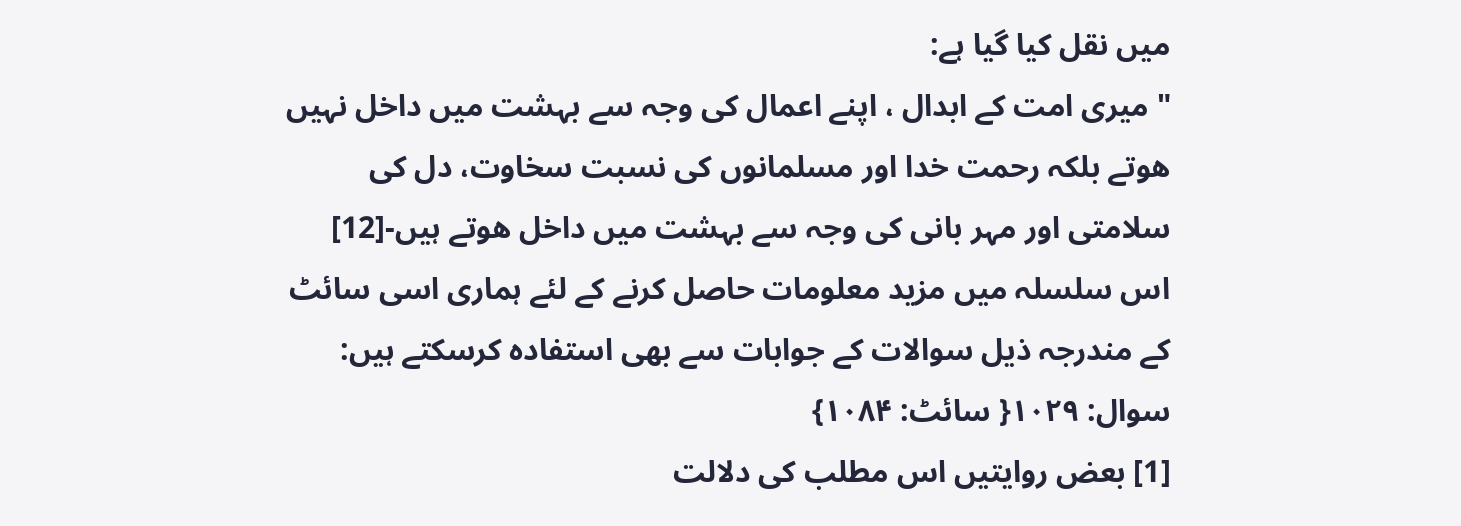میں نقل کیا گیا ہے:
" میری امت کے ابدال ، اپنے اعمال کی وجہ سے بہشت میں داخل نہیں ھوتے بلکہ رحمت خدا اور مسلمانوں کی نسبت سخاوت، دل کی سلامتی اور مہر بانی کی وجہ سے بہشت میں داخل ھوتے ہیں-[12]
اس سلسلہ میں مزید معلومات حاصل کرنے کے لئے ہماری اسی سائٹ کے مندرجہ ذیل سوالات کے جوابات سے بھی استفادہ کرسکتے ہیں:
سوال: ۱۰۲۹{ سائٹ: ۱۰۸۴}
[1] بعض روایتیں اس مطلب کی دلالت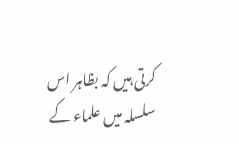کرتی ہیں کہ بظاہر اس سلسلہ میں علماء کے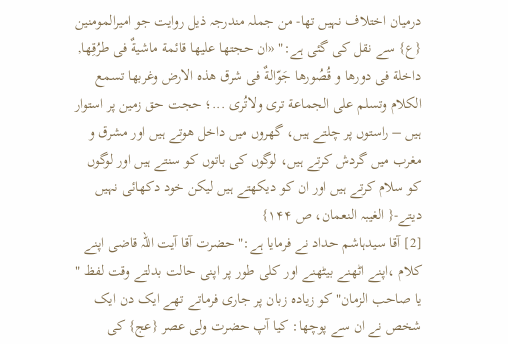درمیان اختلاف نہیں تھا- من جملہ مندرجہ ذیل روایت جو امیرالمومنین {ع} سے نقل کی گئی ہے:" «ان حجتها علیها قائمة ماشیةٌ فی طرُقِها, داخلة فی دورها و قُصُورها جَوّالةٌ فی شرق هذه الارض وغربها تسمع الکلام وتسلم علی الجماعة تری ولاتُری ...؛ حجت حق زمین پر استوار ہیں – راستوں پر چلتے ہیں، گھروں میں داخل ھوتے ہیں اور مشرق و مغرب میں گردش کرتے ہیں، لوگوں کی باتوں کو سنتے ہیں اور لوگوں کو سلام کرتے ہیں اور ان کو دیکھتے ہیں لیکن خود دکھائی نہیں دیتے-{ الغیبہ النعمان، ص ۱۴۴}
[2] آقا سیدہاشم حداد نے فرمایا ہے:" حضرت آقا آیت اللہ قاضی اپنے کلام ،اپنے اٹھنے بیٹھنے اور کلی طور پر اپنی حالت بدلتے وقت لفظ " یا صاحب الزمان" کو زیادہ زبان پر جاری فرماتے تھے ایک دن ایک شخص نے ان سے پوچھا: کیا آپ حضرت ولی عصر {عج} کی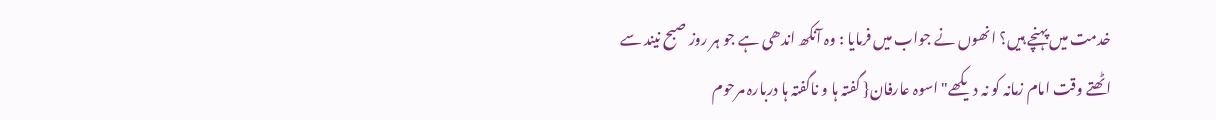خدمت میں پہنچے ہیں؟ انھوں نے جواب میں فرمایا : وہ آنکھ اندھی ہے جو ہر روز صبح نیند سے اٹھتے وقت امام زمانہ کو نہ دیکھے" اسوہ عارفان{ گفتہ ہا و ناگفتہ ہا دربارہ مرحوم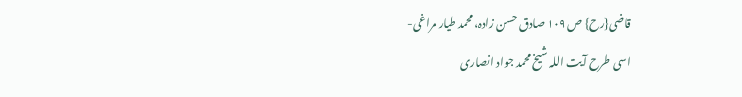قاضی{رح} ص ۱۰۹ صادق حسن زادہ، محمد طیار مراغی-
اسی طرح آیت اللہ شیخ محمد جواد انصاری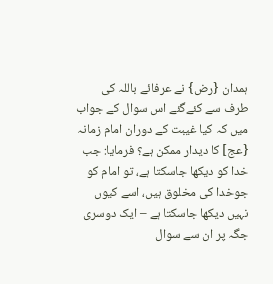ہمدان {رض} نے عرفائے باللہ کی طرف سے کئےگئے اس سوال کے جواب میں کہ کیا غیبت کے دوران امام زمانہ {عج] کا دیدار ممکن ہے؟ فرمایا: جب خدا کو دیکھا جاسکتا ہے، تو امام کو جوخدا کی مخلوق ہیں، اسے کیوں نہیں دیکھا جاسکتا ہے – ایک دوسری جگہ پر ان سے سوال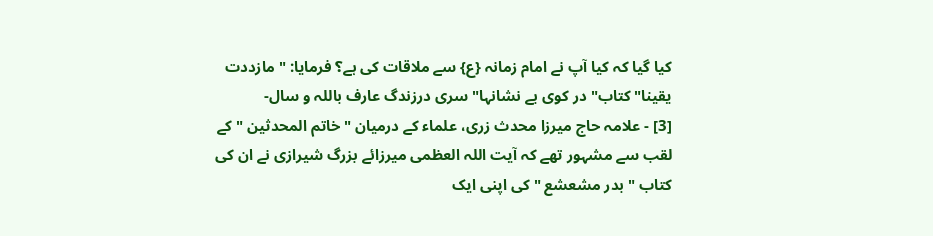کیا گیا کہ کیا آپ نے امام زمانہ {ع} سے ملاقات کی ہے؟ فرمایا: " مازددت یقینا" کتاب" در کوی بے نشانہا" سری درزندگ عارف باللہ و سال-
[3] - علامہ حاج میرزا محدث زری، علماء کے درمیان " خاتم المحدثین " کے لقب سے مشہور تھے کہ آیت اللہ العظمی میرزائے بزرگ شیرازی نے ان کی کتاب " بدر مشعشع " کی اپنی ایک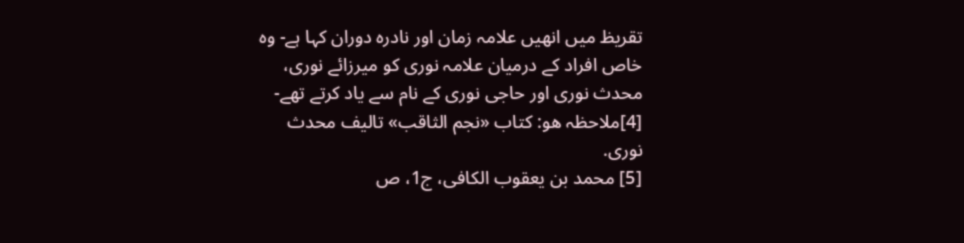تقریظ میں انھیں علامہ زمان اور نادرہ دوران کہا ہے- وہ خاص افراد کے درمیان علامہ نوری کو میرزائے نوری، محدث نوری اور حاجی نوری کے نام سے یاد کرتے تھے-
[4]ملاحظہ ھو: کتاب «نجم الثاقب» تالیف محدث نوری.
[5] محمد بن یعقوب الکافی، ج1، ص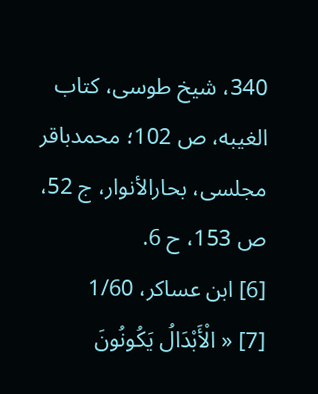340، شیخ طوسی، کتاب الغیبه، ص 102؛ محمدباقر مجلسی، بحارالأنوار، ج 52، ص 153، ح 6.
[6] ابن عساکر، 1/60
[7] « الْأَبْدَالُ يَكُونُونَ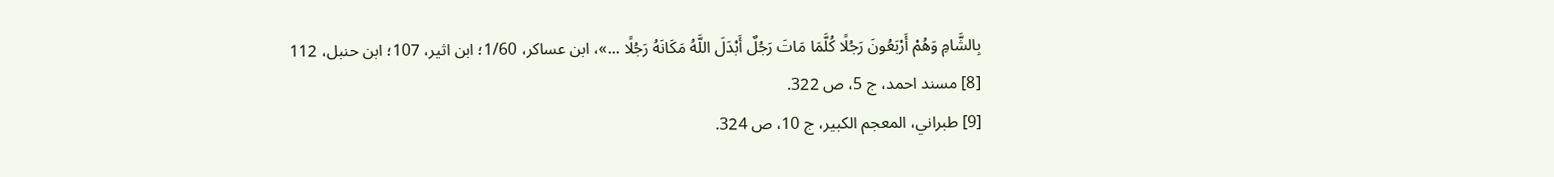بِالشَّامِ وَهُمْ أَرْبَعُونَ رَجُلًا كُلَّمَا مَاتَ رَجُلٌ أَبْدَلَ اللَّهُ مَكَانَهُ رَجُلًا ...»، ابن عساکر، 1/60؛ ابن اثیر، 107؛ ابن حنبل، 112
[8] مسند احمد، ج 5، ص 322.
[9] طبراني، المعجم الکبیر، ج 10، ص 324.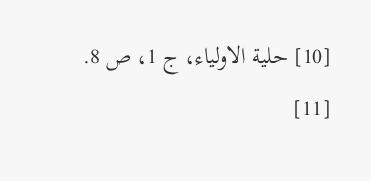[10] حلية الاولياء، ج 1، ص 8.
[11]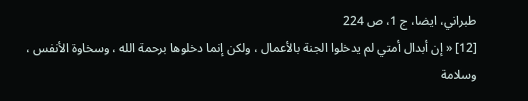طبراني، ایضا، ج 1، ص 224
[12] « إن أبدال أمتي لم يدخلوا الجنة بالأعمال ، ولكن إنما دخلوها برحمة الله ، وسخاوة الأنفس ، وسلامة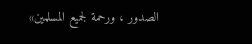الصدور ، ورحمة لجميع المسلمين»